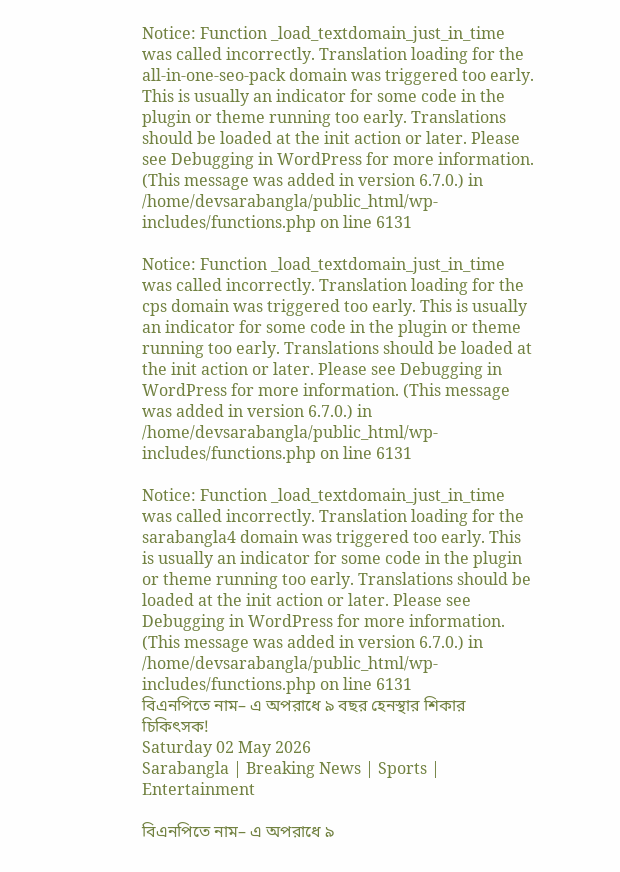Notice: Function _load_textdomain_just_in_time was called incorrectly. Translation loading for the all-in-one-seo-pack domain was triggered too early. This is usually an indicator for some code in the plugin or theme running too early. Translations should be loaded at the init action or later. Please see Debugging in WordPress for more information. (This message was added in version 6.7.0.) in /home/devsarabangla/public_html/wp-includes/functions.php on line 6131

Notice: Function _load_textdomain_just_in_time was called incorrectly. Translation loading for the cps domain was triggered too early. This is usually an indicator for some code in the plugin or theme running too early. Translations should be loaded at the init action or later. Please see Debugging in WordPress for more information. (This message was added in version 6.7.0.) in /home/devsarabangla/public_html/wp-includes/functions.php on line 6131

Notice: Function _load_textdomain_just_in_time was called incorrectly. Translation loading for the sarabangla4 domain was triggered too early. This is usually an indicator for some code in the plugin or theme running too early. Translations should be loaded at the init action or later. Please see Debugging in WordPress for more information. (This message was added in version 6.7.0.) in /home/devsarabangla/public_html/wp-includes/functions.php on line 6131
বিএনপিতে নাম– এ অপরাধে ৯ বছর হেনস্থার শিকার চিকিৎসক!
Saturday 02 May 2026
Sarabangla | Breaking News | Sports | Entertainment

বিএনপিতে নাম– এ অপরাধে ৯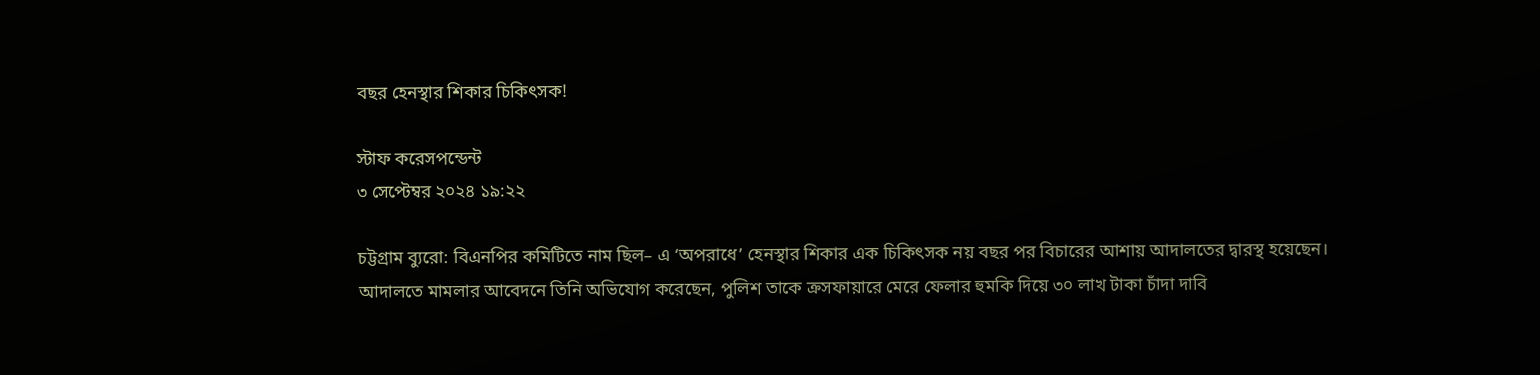বছর হেনস্থার শিকার চিকিৎসক!

স্টাফ করেসপন্ডেন্ট
৩ সেপ্টেম্বর ২০২৪ ১৯:২২

চট্টগ্রাম ব্যুরো: বিএনপির কমিটিতে নাম ছিল– এ ‘অপরাধে’ হেনস্থার শিকার এক চিকিৎসক নয় বছর পর বিচারের আশায় আদালতের দ্বারস্থ হয়েছেন। আদালতে মামলার আবেদনে তিনি অভিযোগ করেছেন, পুলিশ তাকে ক্রসফায়ারে মেরে ফেলার হুমকি দিয়ে ৩০ লাখ টাকা চাঁদা দাবি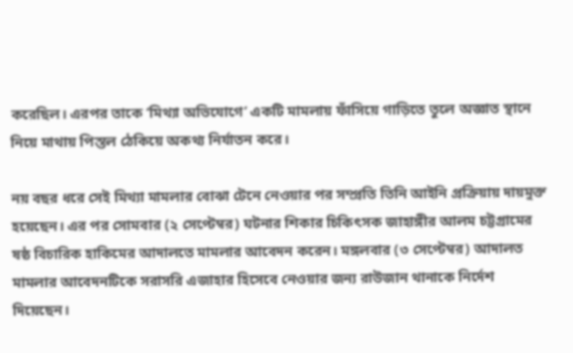করেছিল। এরপর তাকে ‘মিথ্যা অভিযোগে’ একটি মামলায় ফাঁসিয়ে গাড়িতে তুলে অজ্ঞাত স্থানে নিয়ে মাথায় পিস্তল ঠেকিয়ে অকথ্য নির্যাতন করে।

নয় বছর ধরে সেই মিথ্যা মামলার বোঝা টেনে নেওয়ার পর সম্প্রতি তিনি আইনি প্রক্রিয়ায় দায়মুক্ত হয়েছেন। এর পর সোমবার (২ সেপ্টেম্বর) ঘটনার শিকার চিকিৎসক জাহাঙ্গীর আলম চট্টগ্রামের ষষ্ঠ বিচারিক হাকিমের আদালতে মামলার আবেদন করেন। মঙ্গলবার (৩ সেপ্টেম্বর) আদালত মামলার আবেদনটিকে সরাসরি এজাহার হিসেবে নেওয়ার জন্য রাউজান থানাকে নির্দেশ দিয়েছেন।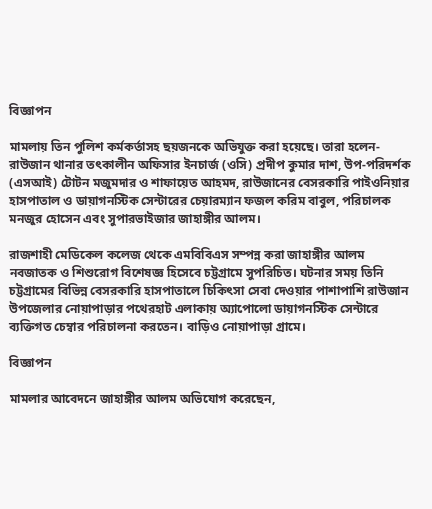বিজ্ঞাপন

মামলায় তিন পুলিশ কর্মকর্তাসহ ছয়জনকে অভিযুক্ত করা হয়েছে। তারা হলেন- রাউজান থানার তৎকালীন অফিসার ইনচার্জ (ওসি) প্রদীপ কুমার দাশ, উপ-পরিদর্শক (এসআই) টোটন মজুমদার ও শাফায়েত আহমদ, রাউজানের বেসরকারি পাইওনিয়ার হাসপাতাল ও ডায়াগনস্টিক সেন্টারের চেয়ারম্যান ফজল করিম বাবুল, পরিচালক মনজুর হোসেন এবং সুপারভাইজার জাহাঙ্গীর আলম।

রাজশাহী মেডিকেল কলেজ থেকে এমবিবিএস সম্পন্ন করা জাহাঙ্গীর আলম নবজাতক ও শিশুরোগ বিশেষজ্ঞ হিসেবে চট্টগ্রামে সুপরিচিত। ঘটনার সময় তিনি চট্টগ্রামের বিভিন্ন বেসরকারি হাসপাতালে চিকিৎসা সেবা দেওয়ার পাশাপাশি রাউজান উপজেলার নোয়াপাড়ার পথেরহাট এলাকায় অ্যাপোলো ডায়াগনস্টিক সেন্টারে ব্যক্তিগত চেম্বার পরিচালনা করতেন। বাড়িও নোয়াপাড়া গ্রামে।

বিজ্ঞাপন

মামলার আবেদনে জাহাঙ্গীর আলম অভিযোগ করেছেন,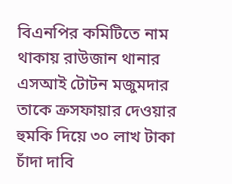বিএনপির কমিটিতে নাম থাকায় রাউজান থানার এসআই টোটন মজুমদার তাকে ক্রসফায়ার দেওয়ার হুমকি দিয়ে ৩০ লাখ টাকা চাঁদা দাবি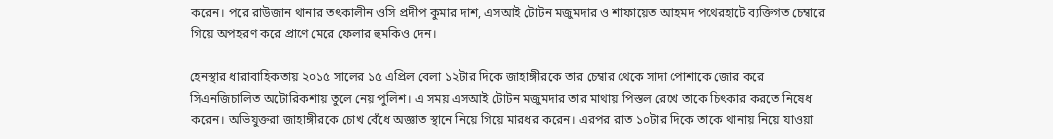করেন। পরে রাউজান থানার তৎকালীন ওসি প্রদীপ কুমার দাশ, এসআই টোটন মজুমদার ও শাফায়েত আহমদ পথেরহাটে ব্যক্তিগত চেম্বারে গিয়ে অপহরণ করে প্রাণে মেরে ফেলার হুমকিও দেন।

হেনস্থার ধারাবাহিকতায় ২০১৫ সালের ১৫ এপ্রিল বেলা ১২টার দিকে জাহাঙ্গীরকে তার চেম্বার থেকে সাদা পোশাকে জোর করে সিএনজিচালিত অটোরিকশায় তুলে নেয় পুলিশ। এ সময় এসআই টোটন মজুমদার তার মাথায় পিস্তল রেখে তাকে চিৎকার করতে নিষেধ করেন। অভিযুক্তরা জাহাঙ্গীরকে চোখ বেঁধে অজ্ঞাত স্থানে নিয়ে গিয়ে মারধর করেন। এরপর রাত ১০টার দিকে তাকে থানায় নিয়ে যাওয়া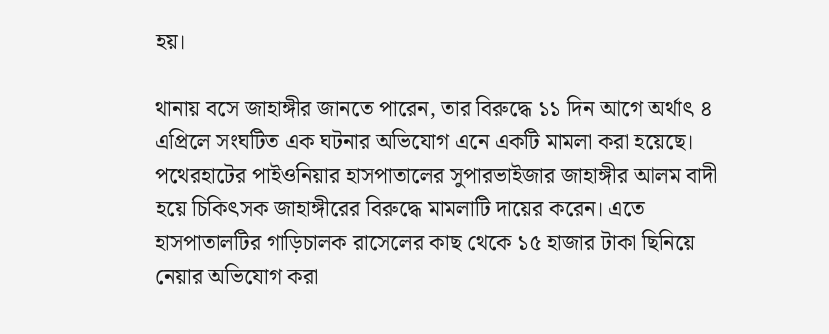হয়।

থানায় বসে জাহাঙ্গীর জানতে পারেন, তার বিরুদ্ধে ১১ দিন আগে অর্থাৎ ৪ এপ্রিলে সংঘটিত এক ঘটনার অভিযোগ এনে একটি মামলা করা হয়েছে। পথেরহাটের পাইওনিয়ার হাসপাতালের সুপারভাইজার জাহাঙ্গীর আলম বাদী হয়ে চিকিৎসক জাহাঙ্গীরের বিরুদ্ধে মামলাটি দায়ের করেন। এতে হাসপাতালটির গাড়িচালক রাসেলের কাছ থেকে ১৫ হাজার টাকা ছিনিয়ে নেয়ার অভিযোগ করা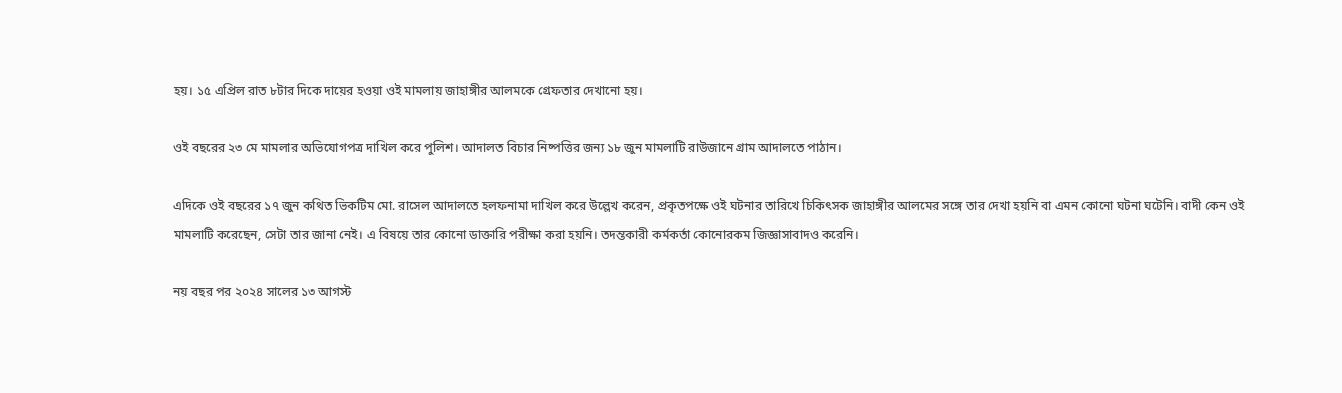হয়। ১৫ এপ্রিল রাত ৮টার দিকে দায়ের হওয়া ওই মামলায় জাহাঙ্গীর আলমকে গ্রেফতার দেখানো হয়।

ওই বছরের ২৩ মে মামলার অভিযোগপত্র দাখিল করে পুলিশ। আদালত বিচার নিষ্পত্তির জন্য ১৮ জুন মামলাটি রাউজানে গ্রাম আদালতে পাঠান।

এদিকে ওই বছরের ১৭ জুন কথিত ভিকটিম মো. রাসেল আদালতে হলফনামা দাখিল করে উল্লেখ করেন, প্রকৃতপক্ষে ওই ঘটনার তারিখে চিকিৎসক জাহাঙ্গীর আলমের সঙ্গে তার দেখা হয়নি বা এমন কোনো ঘটনা ঘটেনি। বাদী কেন ওই মামলাটি করেছেন, সেটা তার জানা নেই। এ বিষয়ে তার কোনো ডাক্তারি পরীক্ষা করা হয়নি। তদন্তকারী কর্মকর্তা কোনোরকম জিজ্ঞাসাবাদও করেনি।

নয় বছর পর ২০২৪ সালের ১৩ আগস্ট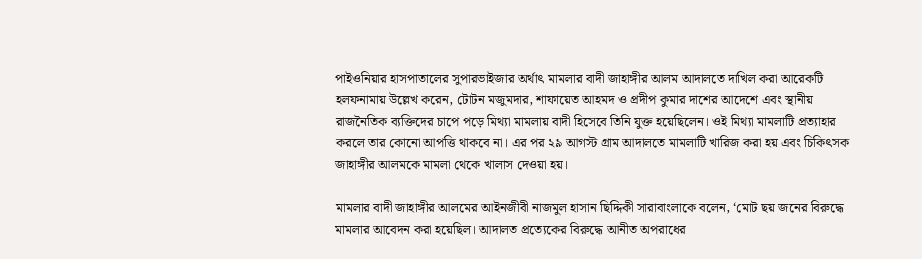পাইওনিয়ার হাসপাতালের সুপারভাইজার অর্থাৎ মামলার বাদী জাহাঙ্গীর আলম আদালতে দাখিল করা আরেকটি হলফনামায় উল্লেখ করেন, টোটন মজুমদার, শাফায়েত আহমদ ও প্রদীপ কুমার দাশের আদেশে এবং স্থানীয় রাজনৈতিক ব্যক্তিদের চাপে পড়ে মিথ্যা মামলায় বাদী হিসেবে তিনি যুক্ত হয়েছিলেন। ওই মিথ্যা মামলাটি প্রত্যাহার করলে তার কোনো আপত্তি থাকবে না। এর পর ২৯ আগস্ট গ্রাম আদালতে মামলাটি খারিজ করা হয় এবং চিকিৎসক জাহাঙ্গীর আলমকে মামলা থেকে খালাস দেওয়া হয়।

মামলার বাদী জাহাঙ্গীর আলমের আইনজীবী নাজমুল হাসান ছিদ্দিকী সারাবাংলাকে বলেন, ‘মোট ছয় জনের বিরুদ্ধে মামলার আবেদন করা হয়েছিল। আদালত প্রত্যেকের বিরুদ্ধে আনীত অপরাধের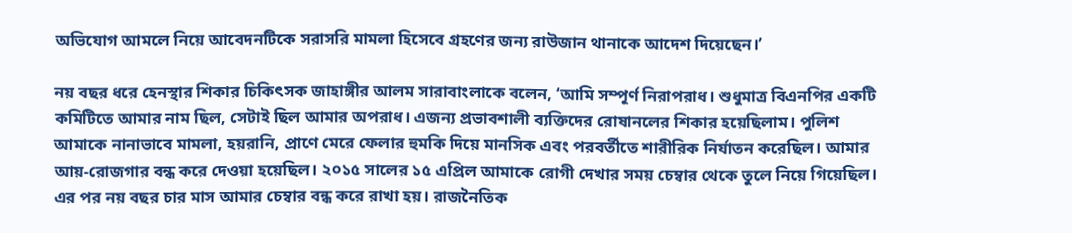অভিযোগ আমলে নিয়ে আবেদনটিকে সরাসরি মামলা হিসেবে গ্রহণের জন্য রাউজান থানাকে আদেশ দিয়েছেন।’

নয় বছর ধরে হেনস্থার শিকার চিকিৎসক জাহাঙ্গীর আলম সারাবাংলাকে বলেন, ‘আমি সম্পূর্ণ নিরাপরাধ। শুধুমাত্র বিএনপির একটি কমিটিতে আমার নাম ছিল, সেটাই ছিল আমার অপরাধ। এজন্য প্রভাবশালী ব্যক্তিদের রোষানলের শিকার হয়েছিলাম। পুলিশ আমাকে নানাভাবে মামলা, হয়রানি, প্রাণে মেরে ফেলার হুমকি দিয়ে মানসিক এবং পরবর্তীতে শারীরিক নির্যাতন করেছিল। আমার আয়-রোজগার বন্ধ করে দেওয়া হয়েছিল। ২০১৫ সালের ১৫ এপ্রিল আমাকে রোগী দেখার সময় চেম্বার থেকে তুলে নিয়ে গিয়েছিল। এর পর নয় বছর চার মাস আমার চেম্বার বন্ধ করে রাখা হয়। রাজনৈতিক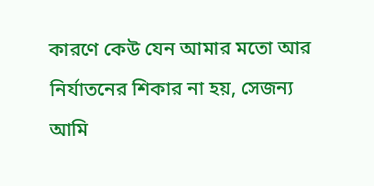কারণে কেউ যেন আমার মতো আর নির্যাতনের শিকার না হয়, সেজন্য আমি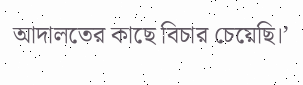আদালতের কাছে বিচার চেয়েছি।’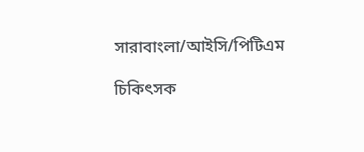সারাবাংলা/আইসি/পিটিএম

চিকিৎসক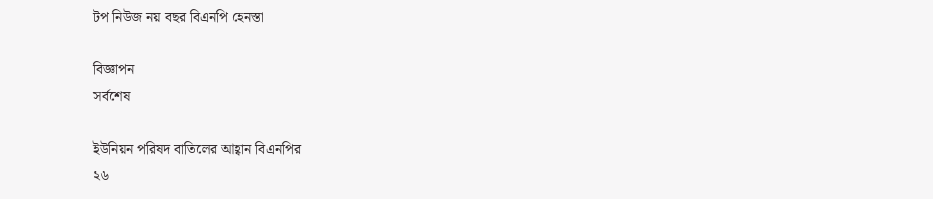টপ নিউজ নয় বছর বিএনপি হেনস্তা

বিজ্ঞাপন
সর্বশেষ

ইউনিয়ন পরিষদ বাতিলের আহ্বান বিএনপির
২৬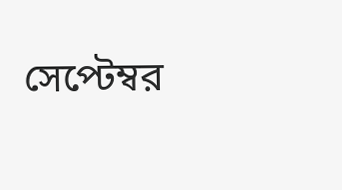সেপ্টেম্বর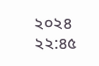২০২৪ ২২:৪৫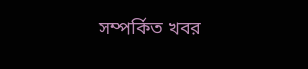সম্পর্কিত খবর